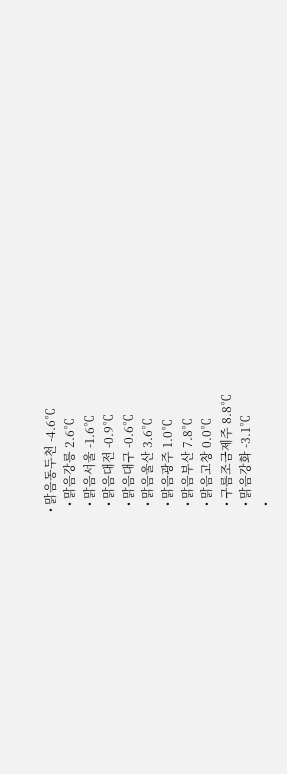• 맑음동두천 -4.6℃
  • 맑음강릉 2.6℃
  • 맑음서울 -1.6℃
  • 맑음대전 -0.9℃
  • 맑음대구 -0.6℃
  • 맑음울산 3.6℃
  • 맑음광주 1.0℃
  • 맑음부산 7.8℃
  • 맑음고창 0.0℃
  • 구름조금제주 8.8℃
  • 맑음강화 -3.1℃
  •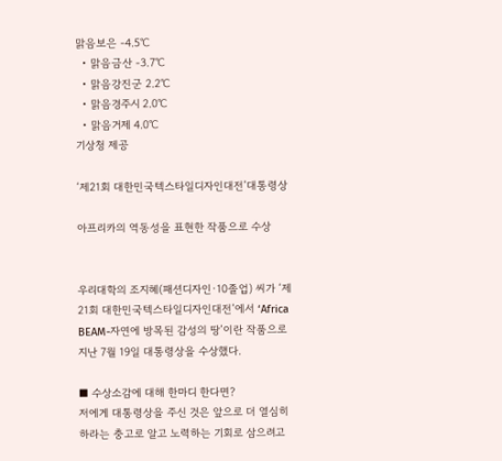맑음보은 -4.5℃
  • 맑음금산 -3.7℃
  • 맑음강진군 2.2℃
  • 맑음경주시 2.0℃
  • 맑음거제 4.0℃
기상청 제공

‘제21회 대한민국텍스타일디자인대전’대통령상

아프리카의 역동성을 표현한 작품으로 수상


우리대학의 조지혜(패션디자인·10졸업) 씨가 ‘제21회 대한민국텍스타일디자인대전’에서 ‘Africa BEAM-자연에 방목된 감성의 땅’이란 작품으로 지난 7월 19일 대통령상을 수상했다.

■ 수상소감에 대해 한마디 한다면?
저에게 대통령상을 주신 것은 앞으로 더 열심히 하라는 충고로 알고 노력하는 기회로 삼으려고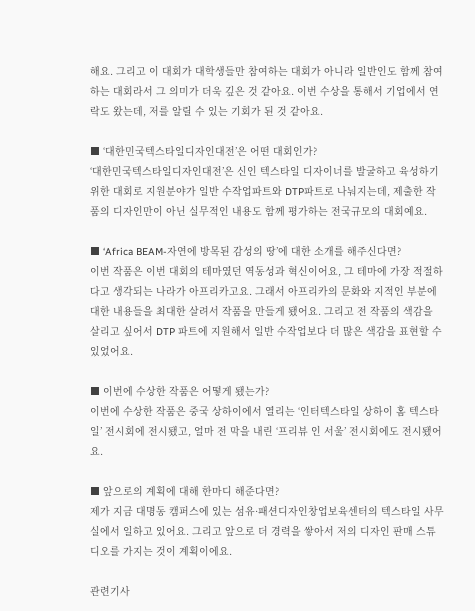해요. 그리고 이 대회가 대학생들만 참여하는 대회가 아니라 일반인도 함께 참여하는 대회라서 그 의미가 더욱 깊은 것 같아요. 이번 수상을 통해서 기업에서 연락도 왔는데, 저를 알릴 수 있는 기회가 된 것 같아요.

■ ‘대한민국텍스타일디자인대전’은 어떤 대회인가?
‘대한민국텍스타일디자인대전’은 신인 텍스타일 디자이너를 발굴하고 육성하기 위한 대회로 지원분야가 일반 수작업파트와 DTP파트로 나눠지는데, 제출한 작품의 디자인만이 아닌 실무적인 내용도 함께 평가하는 전국규모의 대회예요.

■ ‘Africa BEAM-자연에 방목된 감성의 땅’에 대한 소개를 해주신다면?
이번 작품은 이번 대회의 테마였던 역동성과 혁신이어요, 그 테마에 가장 적절하다고 생각되는 나라가 아프리카고요. 그래서 아프리카의 문화와 지적인 부분에 대한 내용들을 최대한 살려서 작품을 만들게 됐어요. 그리고 전 작품의 색감을 살리고 싶어서 DTP 파트에 지원해서 일반 수작업보다 더 많은 색감을 표현할 수 있었어요.

■ 이번에 수상한 작품은 어떻게 됐는가?
이번에 수상한 작품은 중국 상하이에서 열리는 ‘인터텍스타일 상하이 홈 텍스타일’ 전시회에 전시됐고, 얼마 전 막을 내린 ‘프리뷰 인 서울’ 전시회에도 전시됐어요.

■ 앞으로의 계획에 대해 한마디 해준다면?
제가 지금 대명동 캠퍼스에 있는 섬유·패션디자인창업보육센터의 텍스타일 사무실에서 일하고 있어요. 그리고 앞으로 더 경력을 쌓아서 저의 디자인 판매 스튜디오를 가지는 것이 계획이에요.

관련기사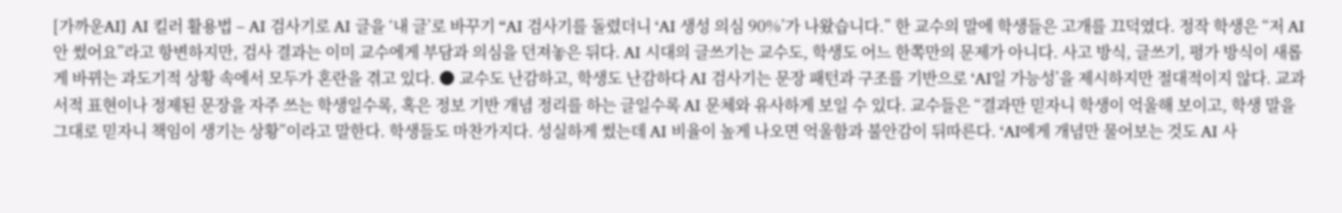[가까운AI] AI 킬러 활용법 – AI 검사기로 AI 글을 ‘내 글’로 바꾸기 “AI 검사기를 돌렸더니 ‘AI 생성 의심 90%’가 나왔습니다.” 한 교수의 말에 학생들은 고개를 끄덕였다. 정작 학생은 “저 AI 안 썼어요”라고 항변하지만, 검사 결과는 이미 교수에게 부담과 의심을 던져놓은 뒤다. AI 시대의 글쓰기는 교수도, 학생도 어느 한쪽만의 문제가 아니다. 사고 방식, 글쓰기, 평가 방식이 새롭게 바뀌는 과도기적 상황 속에서 모두가 혼란을 겪고 있다. ● 교수도 난감하고, 학생도 난감하다 AI 검사기는 문장 패턴과 구조를 기반으로 ‘AI일 가능성’을 제시하지만 절대적이지 않다. 교과서적 표현이나 정제된 문장을 자주 쓰는 학생일수록, 혹은 정보 기반 개념 정리를 하는 글일수록 AI 문체와 유사하게 보일 수 있다. 교수들은 “결과만 믿자니 학생이 억울해 보이고, 학생 말을 그대로 믿자니 책임이 생기는 상황”이라고 말한다. 학생들도 마찬가지다. 성실하게 썼는데 AI 비율이 높게 나오면 억울함과 불안감이 뒤따른다. ‘AI에게 개념만 물어보는 것도 AI 사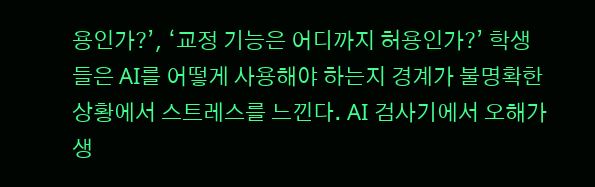용인가?’, ‘교정 기능은 어디까지 허용인가?’ 학생들은 AI를 어떻게 사용해야 하는지 경계가 불명확한 상황에서 스트레스를 느낀다. AI 검사기에서 오해가 생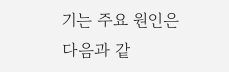기는 주요 원인은 다음과 같